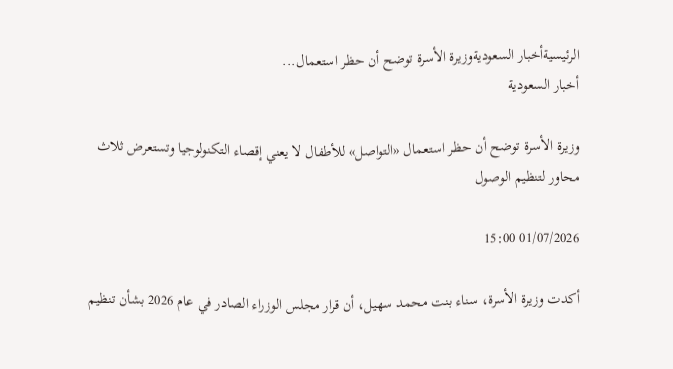الرئيسيةأخبار السعوديةوزيرة الأسرة توضح أن حظر استعمال...
أخبار السعودية

وزيرة الأسرة توضح أن حظر استعمال «التواصل» للأطفال لا يعني إقصاء التكنولوجيا وتستعرض ثلاث محاور لتنظيم الوصول

01/07/2026 15:00

أكدت وزيرة الأسرة، سناء بنت محمد سهيل، أن قرار مجلس الوزراء الصادر في عام 2026 بشأن تنظيم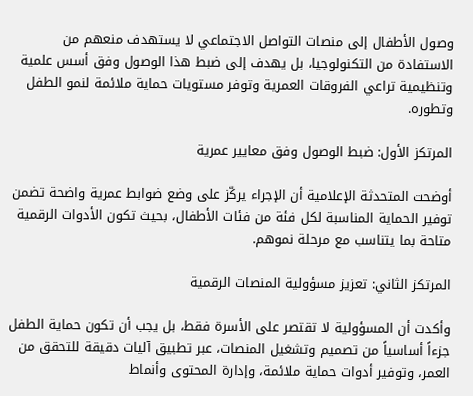وصول الأطفال إلى منصات التواصل الاجتماعي لا يستهدف منعهم من الاستفادة من التكنولوجيا، بل يهدف إلى ضبط هذا الوصول وفق أسس علمية وتنظيمية تراعي الفروقات العمرية وتوفر مستويات حماية ملائمة لنمو الطفل وتطوره.

المرتكز الأول: ضبط الوصول وفق معايير عمرية

أوضحت المتحدثة الإعلامية أن الإجراء يركّز على وضع ضوابط عمرية واضحة تضمن توفير الحماية المناسبة لكل فئة من فئات الأطفال، بحيث تكون الأدوات الرقمية متاحة بما يتناسب مع مرحلة نموهم.

المرتكز الثاني: تعزيز مسؤولية المنصات الرقمية

وأكدت أن المسؤولية لا تقتصر على الأسرة فقط، بل يجب أن تكون حماية الطفل جزءاً أساسياً من تصميم وتشغيل المنصات، عبر تطبيق آليات دقيقة للتحقق من العمر، وتوفير أدوات حماية ملائمة، وإدارة المحتوى وأنماط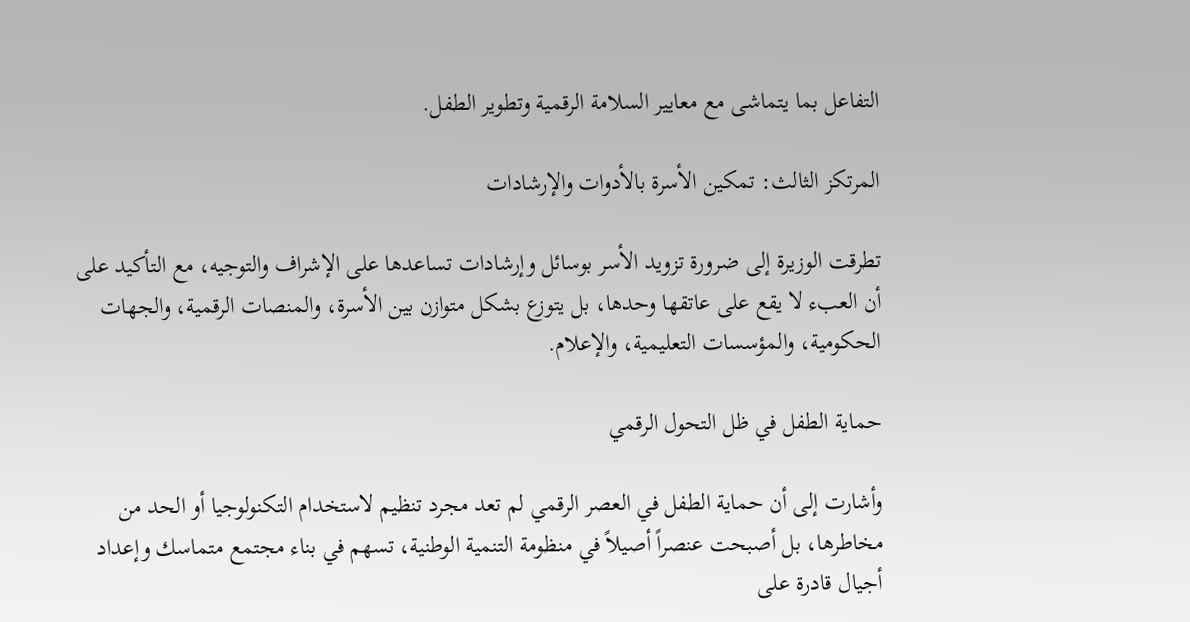التفاعل بما يتماشى مع معايير السلامة الرقمية وتطوير الطفل.

المرتكز الثالث: تمكين الأسرة بالأدوات والإرشادات

تطرقت الوزيرة إلى ضرورة تزويد الأسر بوسائل وإرشادات تساعدها على الإشراف والتوجيه، مع التأكيد على أن العبء لا يقع على عاتقها وحدها، بل يتوزع بشكل متوازن بين الأسرة، والمنصات الرقمية، والجهات الحكومية، والمؤسسات التعليمية، والإعلام.

حماية الطفل في ظل التحول الرقمي

وأشارت إلى أن حماية الطفل في العصر الرقمي لم تعد مجرد تنظيم لاستخدام التكنولوجيا أو الحد من مخاطرها، بل أصبحت عنصراً أصيلاً في منظومة التنمية الوطنية، تسهم في بناء مجتمع متماسك وإعداد أجيال قادرة على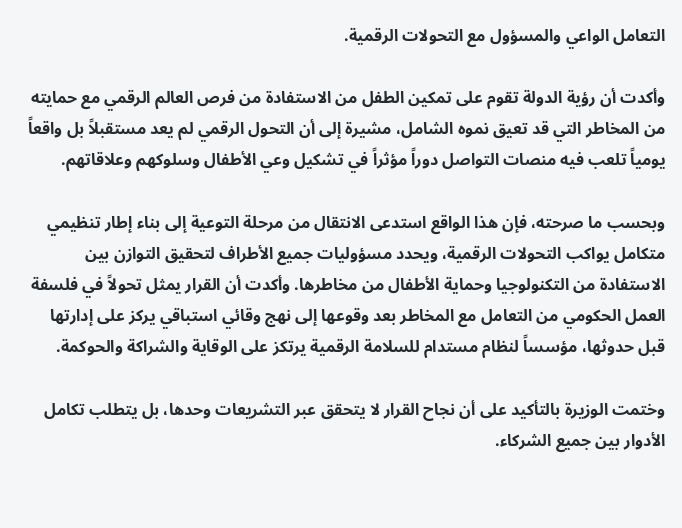التعامل الواعي والمسؤول مع التحولات الرقمية.

وأكدت أن رؤية الدولة تقوم على تمكين الطفل من الاستفادة من فرص العالم الرقمي مع حمايته من المخاطر التي قد تعيق نموه الشامل، مشيرة إلى أن التحول الرقمي لم يعد مستقبلاً بل واقعاً يومياً تلعب فيه منصات التواصل دوراً مؤثراً في تشكيل وعي الأطفال وسلوكهم وعلاقاتهم.

وبحسب ما صرحته، فإن هذا الواقع استدعى الانتقال من مرحلة التوعية إلى بناء إطار تنظيمي متكامل يواكب التحولات الرقمية، ويحدد مسؤوليات جميع الأطراف لتحقيق التوازن بين الاستفادة من التكنولوجيا وحماية الأطفال من مخاطرها. وأكدت أن القرار يمثل تحولاً في فلسفة العمل الحكومي من التعامل مع المخاطر بعد وقوعها إلى نهج وقائي استباقي يركز على إدارتها قبل حدوثها، مؤسساً لنظام مستدام للسلامة الرقمية يرتكز على الوقاية والشراكة والحوكمة.

وختمت الوزيرة بالتأكيد على أن نجاح القرار لا يتحقق عبر التشريعات وحدها، بل يتطلب تكامل الأدوار بين جميع الشركاء.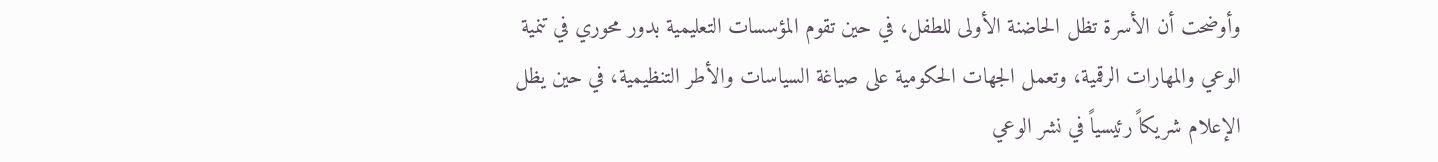وأوضحت أن الأسرة تظل الحاضنة الأولى للطفل، في حين تقوم المؤسسات التعليمية بدور محوري في تنمية الوعي والمهارات الرقمية، وتعمل الجهات الحكومية على صياغة السياسات والأطر التنظيمية، في حين يظل الإعلام شريكاً رئيسياً في نشر الوعي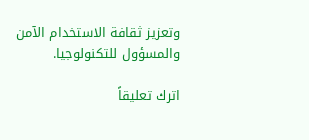وتعزيز ثقافة الاستخدام الآمن والمسؤول للتكنولوجيا.

اترك تعليقاً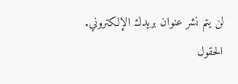لن يتم نشر عنوان بريدك الإلكتروني. الحقول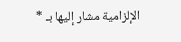الإلزامية مشار إليها بـ *